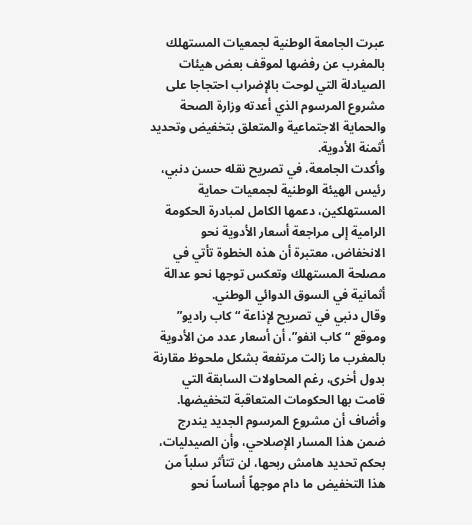عبرت الجامعة الوطنية لجمعيات المستهلك بالمغرب عن رفضها لموقف بعض هيئات الصيادلة التي لوحت بالإضراب احتجاجا على مشروع المرسوم الذي أعدته وزارة الصحة والحماية الاجتماعية والمتعلق بتخفيض وتحديد أثمنة الأدوية.
وأكدت الجامعة، في تصريح نقله حسن دنبي، رئيس الهيئة الوطنية لجمعيات حماية المستهلكين، دعمها الكامل لمبادرة الحكومة الرامية إلى مراجعة أسعار الأدوية نحو الانخفاض، معتبرة أن هذه الخطوة تأتي في مصلحة المستهلك وتعكس توجها نحو عدالة أثمانية في السوق الدوائي الوطني.
وقال دنبي في تصريح لإذاعة “كاب راديو” وموقع “كاب انفو”، أن أسعار عدد من الأدوية بالمغرب ما زالت مرتفعة بشكل ملحوظ مقارنة بدول أخرى، رغم المحاولات السابقة التي قامت بها الحكومات المتعاقبة لتخفيضها.
وأضاف أن مشروع المرسوم الجديد يندرج ضمن هذا المسار الإصلاحي، وأن الصيدليات، بحكم تحديد هامش ربحها، لن تتأثر سلباً من هذا التخفيض ما دام موجهاً أساساً نحو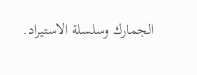الجمارك وسلسلة الاستيراد.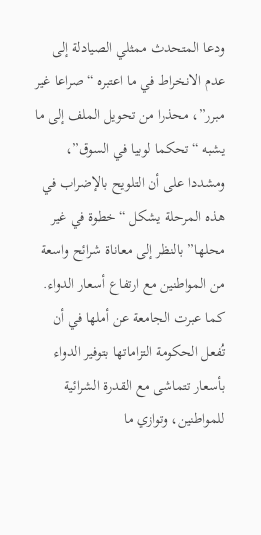ودعا المتحدث ممثلي الصيادلة إلى عدم الانخراط في ما اعتبره “صراعا غير مبرر”، محذرا من تحويل الملف إلى ما يشبه “تحكما لوبيا في السوق”، ومشددا على أن التلويح بالإضراب في هذه المرحلة يشكل “خطوة في غير محلها” بالنظر إلى معاناة شرائح واسعة من المواطنين مع ارتفاع أسعار الدواء.
كما عبرت الجامعة عن أملها في أن تُفعل الحكومة التزاماتها بتوفير الدواء بأسعار تتماشى مع القدرة الشرائية للمواطنين، وتوازي ما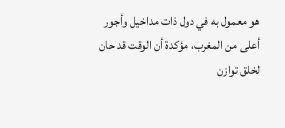هو معمول به في دول ذات مداخيل وأجور أعلى من المغرب، مؤكدة أن الوقت قد حان لخلق توازن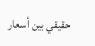حقيقي بين أسعار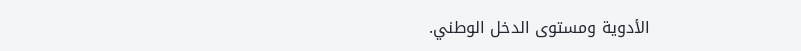الأدوية ومستوى الدخل الوطني.